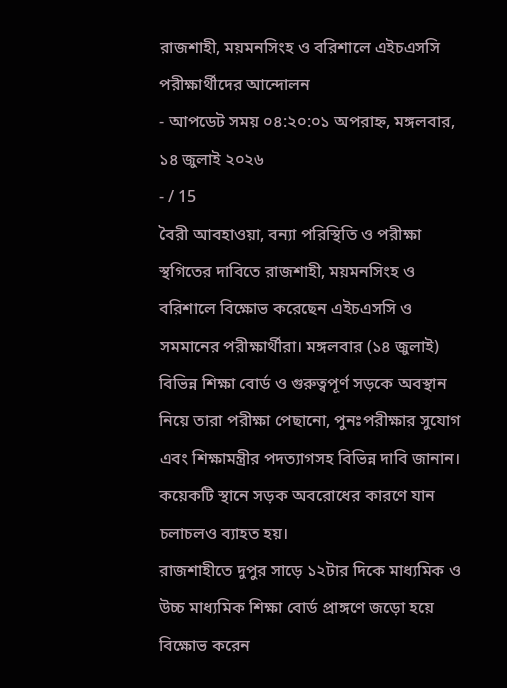রাজশাহী, ময়মনসিংহ ও বরিশালে এইচএসসি পরীক্ষার্থীদের আন্দোলন
- আপডেট সময় ০৪:২০:০১ অপরাহ্ন, মঙ্গলবার, ১৪ জুলাই ২০২৬
- / 15
বৈরী আবহাওয়া, বন্যা পরিস্থিতি ও পরীক্ষা স্থগিতের দাবিতে রাজশাহী, ময়মনসিংহ ও বরিশালে বিক্ষোভ করেছেন এইচএসসি ও সমমানের পরীক্ষার্থীরা। মঙ্গলবার (১৪ জুলাই) বিভিন্ন শিক্ষা বোর্ড ও গুরুত্বপূর্ণ সড়কে অবস্থান নিয়ে তারা পরীক্ষা পেছানো, পুনঃপরীক্ষার সুযোগ এবং শিক্ষামন্ত্রীর পদত্যাগসহ বিভিন্ন দাবি জানান। কয়েকটি স্থানে সড়ক অবরোধের কারণে যান চলাচলও ব্যাহত হয়।
রাজশাহীতে দুপুর সাড়ে ১২টার দিকে মাধ্যমিক ও উচ্চ মাধ্যমিক শিক্ষা বোর্ড প্রাঙ্গণে জড়ো হয়ে বিক্ষোভ করেন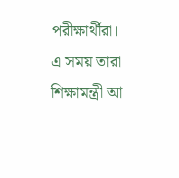পরীক্ষার্থীরা। এ সময় তারা শিক্ষামন্ত্রী আ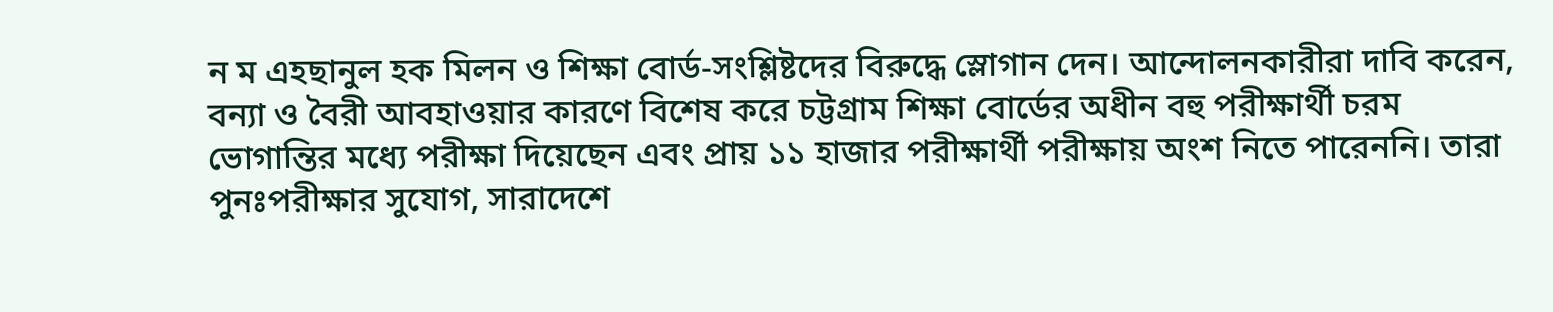ন ম এহছানুল হক মিলন ও শিক্ষা বোর্ড-সংশ্লিষ্টদের বিরুদ্ধে স্লোগান দেন। আন্দোলনকারীরা দাবি করেন, বন্যা ও বৈরী আবহাওয়ার কারণে বিশেষ করে চট্টগ্রাম শিক্ষা বোর্ডের অধীন বহু পরীক্ষার্থী চরম ভোগান্তির মধ্যে পরীক্ষা দিয়েছেন এবং প্রায় ১১ হাজার পরীক্ষার্থী পরীক্ষায় অংশ নিতে পারেননি। তারা পুনঃপরীক্ষার সুযোগ, সারাদেশে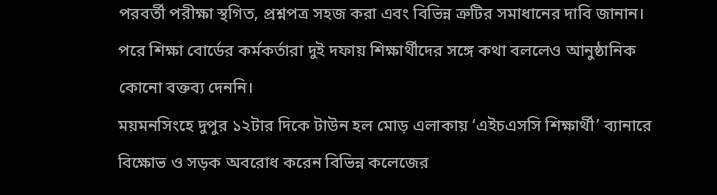পরবর্তী পরীক্ষা স্থগিত, প্রশ্নপত্র সহজ করা এবং বিভিন্ন ত্রুটির সমাধানের দাবি জানান। পরে শিক্ষা বোর্ডের কর্মকর্তারা দুই দফায় শিক্ষার্থীদের সঙ্গে কথা বললেও আনুষ্ঠানিক কোনো বক্তব্য দেননি।
ময়মনসিংহে দুপুর ১২টার দিকে টাউন হল মোড় এলাকায় ‘এইচএসসি শিক্ষার্থী’ ব্যানারে বিক্ষোভ ও সড়ক অবরোধ করেন বিভিন্ন কলেজের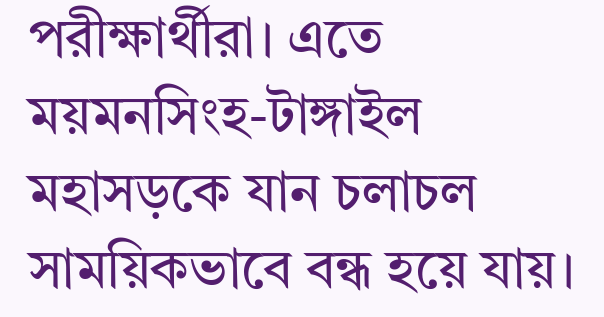পরীক্ষার্থীরা। এতে ময়মনসিংহ-টাঙ্গাইল মহাসড়কে যান চলাচল সাময়িকভাবে বন্ধ হয়ে যায়।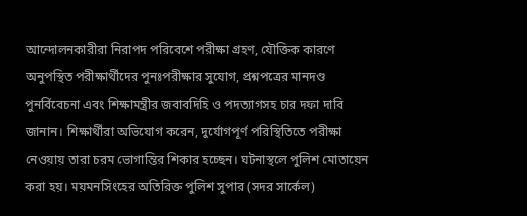আন্দোলনকারীরা নিরাপদ পরিবেশে পরীক্ষা গ্রহণ, যৌক্তিক কারণে অনুপস্থিত পরীক্ষার্থীদের পুনঃপরীক্ষার সুযোগ, প্রশ্নপত্রের মানদণ্ড পুনর্বিবেচনা এবং শিক্ষামন্ত্রীর জবাবদিহি ও পদত্যাগসহ চার দফা দাবি জানান। শিক্ষার্থীরা অভিযোগ করেন, দুর্যোগপূর্ণ পরিস্থিতিতে পরীক্ষা নেওয়ায় তারা চরম ভোগান্তির শিকার হচ্ছেন। ঘটনাস্থলে পুলিশ মোতায়েন করা হয়। ময়মনসিংহের অতিরিক্ত পুলিশ সুপার (সদর সার্কেল)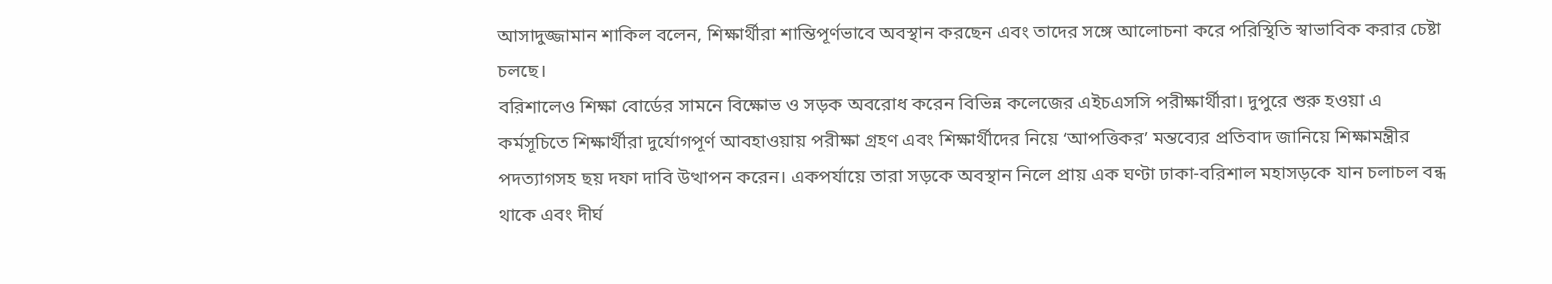আসাদুজ্জামান শাকিল বলেন, শিক্ষার্থীরা শান্তিপূর্ণভাবে অবস্থান করছেন এবং তাদের সঙ্গে আলোচনা করে পরিস্থিতি স্বাভাবিক করার চেষ্টা চলছে।
বরিশালেও শিক্ষা বোর্ডের সামনে বিক্ষোভ ও সড়ক অবরোধ করেন বিভিন্ন কলেজের এইচএসসি পরীক্ষার্থীরা। দুপুরে শুরু হওয়া এ কর্মসূচিতে শিক্ষার্থীরা দুর্যোগপূর্ণ আবহাওয়ায় পরীক্ষা গ্রহণ এবং শিক্ষার্থীদের নিয়ে ‘আপত্তিকর’ মন্তব্যের প্রতিবাদ জানিয়ে শিক্ষামন্ত্রীর পদত্যাগসহ ছয় দফা দাবি উত্থাপন করেন। একপর্যায়ে তারা সড়কে অবস্থান নিলে প্রায় এক ঘণ্টা ঢাকা-বরিশাল মহাসড়কে যান চলাচল বন্ধ থাকে এবং দীর্ঘ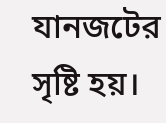যানজটের সৃষ্টি হয়।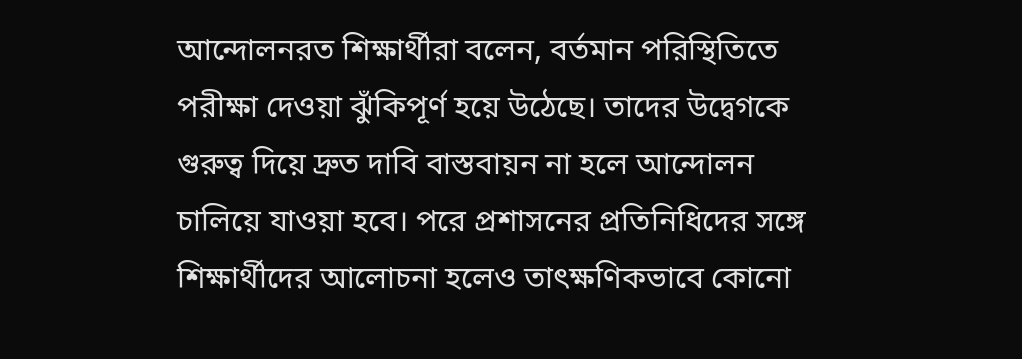আন্দোলনরত শিক্ষার্থীরা বলেন, বর্তমান পরিস্থিতিতে পরীক্ষা দেওয়া ঝুঁকিপূর্ণ হয়ে উঠেছে। তাদের উদ্বেগকে গুরুত্ব দিয়ে দ্রুত দাবি বাস্তবায়ন না হলে আন্দোলন চালিয়ে যাওয়া হবে। পরে প্রশাসনের প্রতিনিধিদের সঙ্গে শিক্ষার্থীদের আলোচনা হলেও তাৎক্ষণিকভাবে কোনো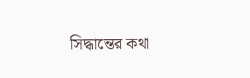সিদ্ধান্তের কথা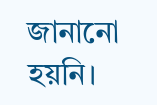জানানো হয়নি।